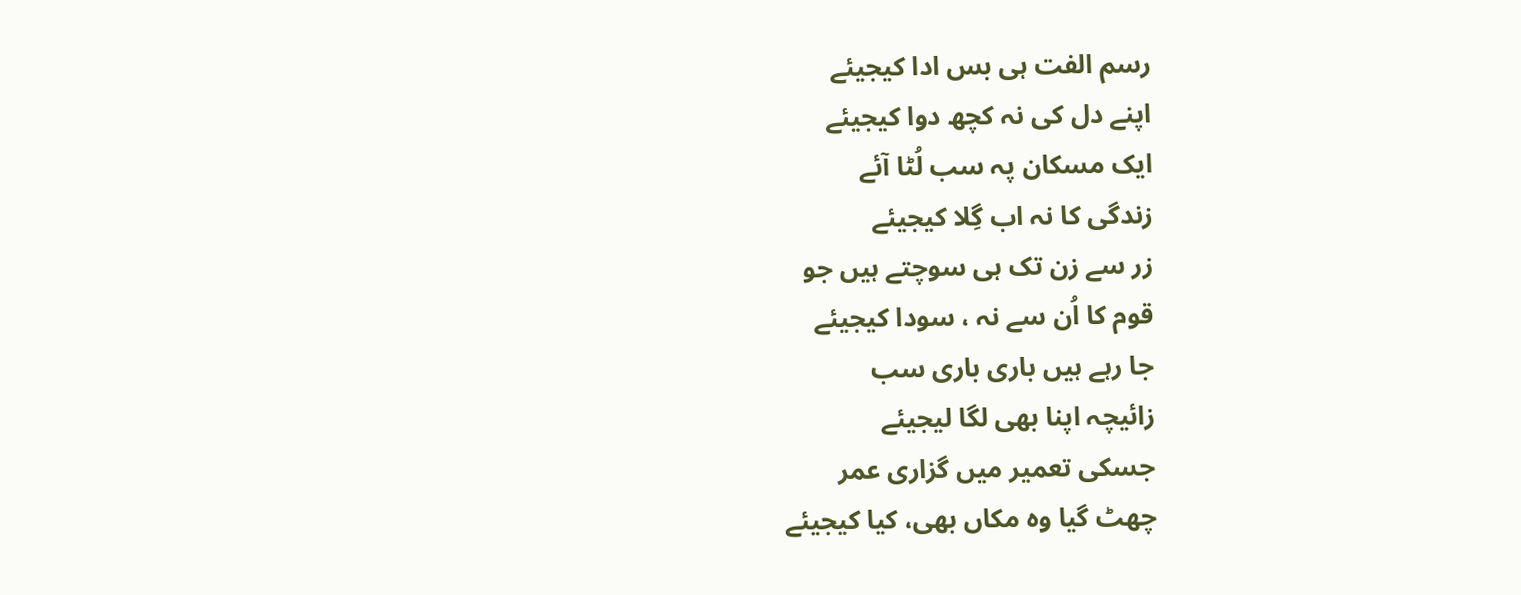رسم الفت ہی بس ادا کیجیئے
اپنے دل کی نہ کچھ دوا کیجیئے
ایک مسکان پہ سب لُٹا آئے
زندگی کا نہ اب گِلا کیجیئے
زر سے زن تک ہی سوچتے ہیں جو
قوم کا اُن سے نہ ، سودا کیجیئے
جا رہے ہیں باری باری سب
زائیچہ اپنا بھی لگا لیجیئے
جسکی تعمیر میں گزاری عمر
چھٹ گیا وہ مکاں بھی، کیا کیجیئے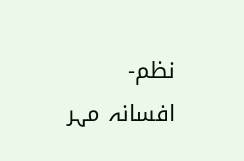نظم- افسانہ مہر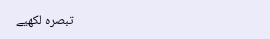تبصرہ لکھیے